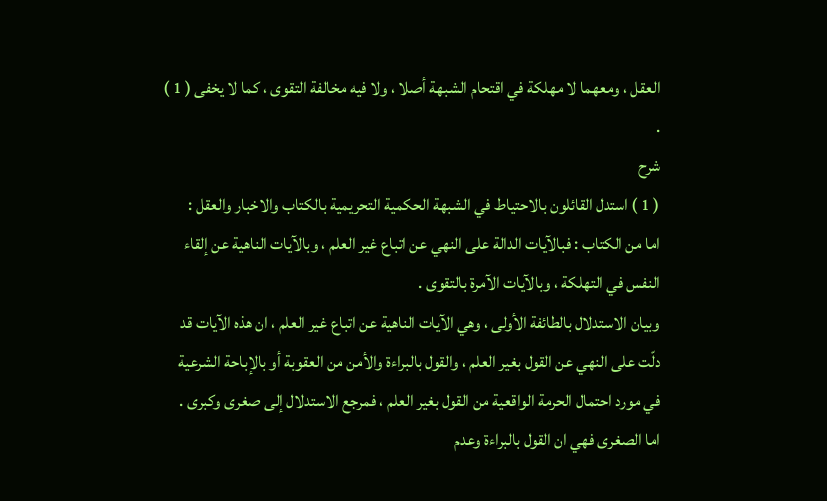العقل ، ومعهما لا مهلكة في اقتحام الشبهة أصلا ، ولا فيه مخالفة التقوى ، كما لا يخفى ( 1 ) .
شرح
( 1 ) استدل القائلون بالاحتياط في الشبهة الحكمية التحريمية بالكتاب والاخبار والعقل :
اما من الكتاب : فبالآيات الدالة على النهي عن اتباع غير العلم ، وبالآيات الناهية عن إلقاء النفس في التهلكة ، وبالآيات الآمرة بالتقوى .
وبيان الاستدلال بالطائفة الأولى ، وهي الآيات الناهية عن اتباع غير العلم ، ان هذه الآيات قد دلّت على النهي عن القول بغير العلم ، والقول بالبراءة والأمن من العقوبة أو بالإباحة الشرعية في مورد احتمال الحرمة الواقعية من القول بغير العلم ، فمرجع الاستدلال إلى صغرى وكبرى .
اما الصغرى فهي ان القول بالبراءة وعدم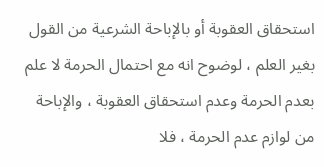استحقاق العقوبة أو بالإباحة الشرعية من القول بغير العلم ، لوضوح انه مع احتمال الحرمة لا علم بعدم الحرمة وعدم استحقاق العقوبة ، والإباحة من لوازم عدم الحرمة ، فلا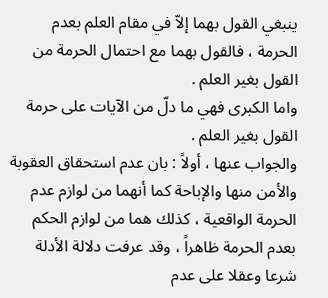ينبغي القول بهما إلاّ في مقام العلم بعدم الحرمة ، فالقول بهما مع احتمال الحرمة من القول بغير العلم .
واما الكبرى فهي ما دلّ من الآيات على حرمة القول بغير العلم .
والجواب عنها ، أولاً : بان عدم استحقاق العقوبة والأمن منها والإباحة كما أنهما من لوازم عدم الحرمة الواقعية ، كذلك هما من لوازم الحكم بعدم الحرمة ظاهراً ، وقد عرفت دلالة الأدلة شرعا وعقلا على عدم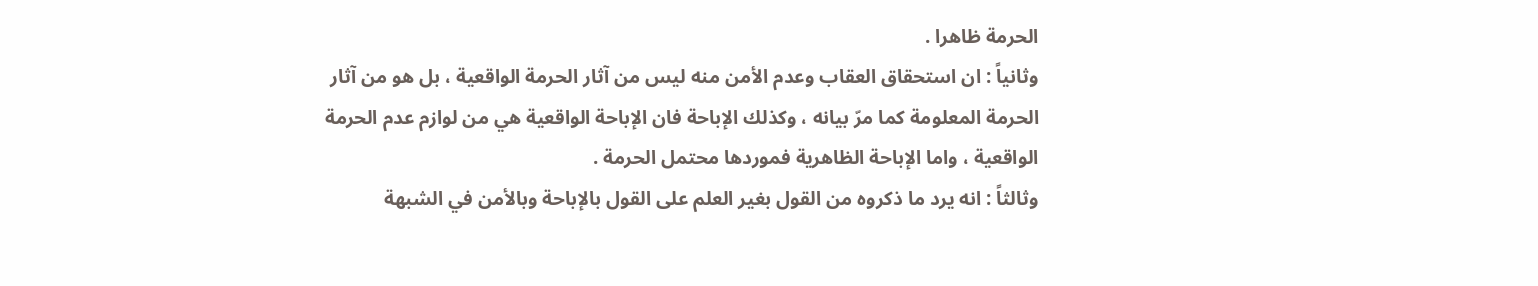الحرمة ظاهرا .
وثانياً : ان استحقاق العقاب وعدم الأمن منه ليس من آثار الحرمة الواقعية ، بل هو من آثار الحرمة المعلومة كما مرّ بيانه ، وكذلك الإباحة فان الإباحة الواقعية هي من لوازم عدم الحرمة الواقعية ، واما الإباحة الظاهرية فموردها محتمل الحرمة .
وثالثاً : انه يرد ما ذكروه من القول بغير العلم على القول بالإباحة وبالأمن في الشبهة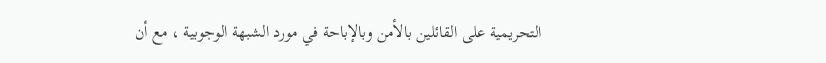التحريمية على القائلين بالأمن وبالإباحة في مورد الشبهة الوجوبية ، مع أن